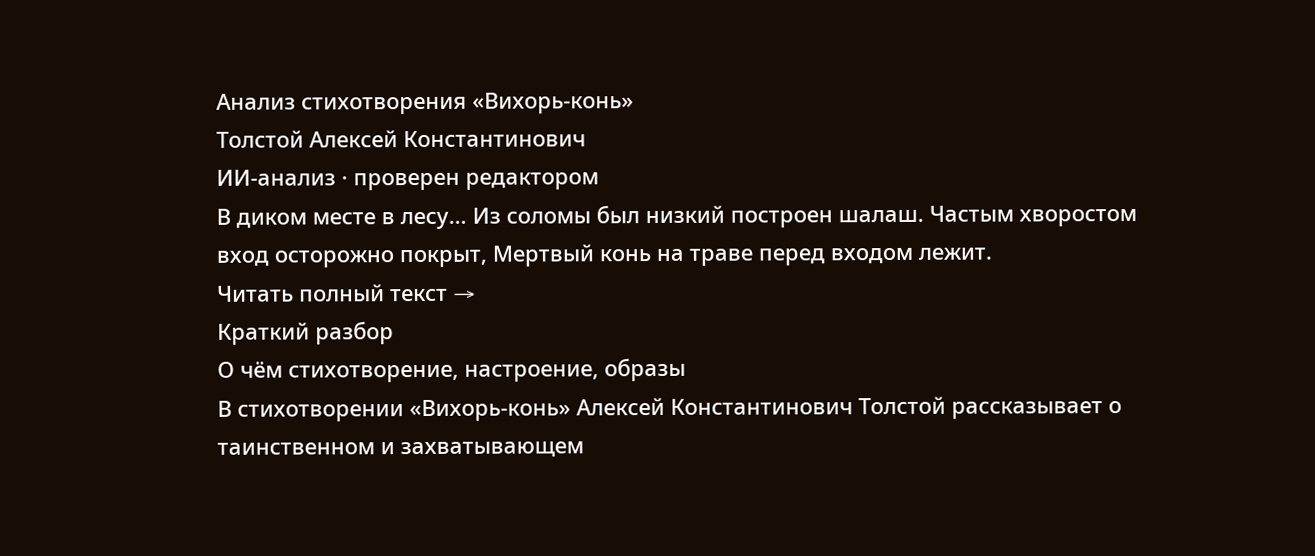Анализ стихотворения «Вихорь-конь»
Толстой Алексей Константинович
ИИ-анализ · проверен редактором
В диком месте в лесу… Из соломы был низкий построен шалаш. Частым хворостом вход осторожно покрыт, Мертвый конь на траве перед входом лежит.
Читать полный текст →
Краткий разбор
О чём стихотворение, настроение, образы
В стихотворении «Вихорь-конь» Алексей Константинович Толстой рассказывает о таинственном и захватывающем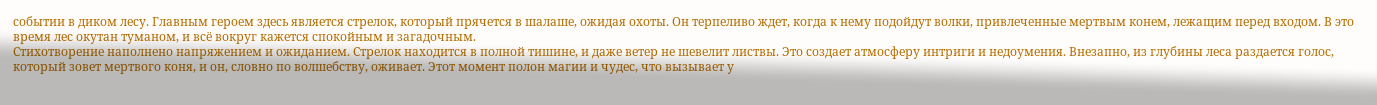событии в диком лесу. Главным героем здесь является стрелок, который прячется в шалаше, ожидая охоты. Он терпеливо ждет, когда к нему подойдут волки, привлеченные мертвым конем, лежащим перед входом. В это время лес окутан туманом, и всё вокруг кажется спокойным и загадочным.
Стихотворение наполнено напряжением и ожиданием. Стрелок находится в полной тишине, и даже ветер не шевелит листвы. Это создает атмосферу интриги и недоумения. Внезапно, из глубины леса раздается голос, который зовет мертвого коня, и он, словно по волшебству, оживает. Этот момент полон магии и чудес, что вызывает у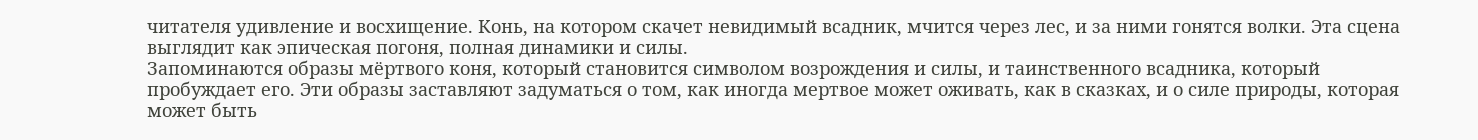читателя удивление и восхищение. Конь, на котором скачет невидимый всадник, мчится через лес, и за ними гонятся волки. Эта сцена выглядит как эпическая погоня, полная динамики и силы.
Запоминаются образы мёртвого коня, который становится символом возрождения и силы, и таинственного всадника, который пробуждает его. Эти образы заставляют задуматься о том, как иногда мертвое может оживать, как в сказках, и о силе природы, которая может быть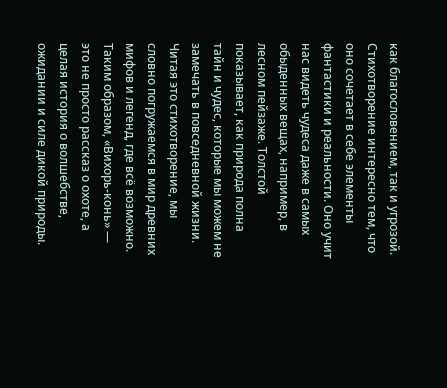как благословением, так и угрозой.
Стихотворение интересно тем, что оно сочетает в себе элементы фантастики и реальности. Оно учит нас видеть чудеса даже в самых обыденных вещах, например, в лесном пейзаже. Толстой показывает, как природа полна тайн и чудес, которые мы можем не замечать в повседневной жизни. Читая это стихотворение, мы словно погружаемся в мир древних мифов и легенд, где всё возможно.
Таким образом, «Вихорь-конь» — это не просто рассказ о охоте, а целая история о волшебстве, ожидании и силе дикой природы.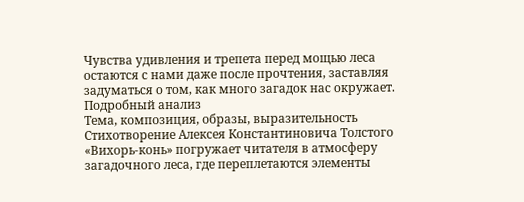Чувства удивления и трепета перед мощью леса остаются с нами даже после прочтения, заставляя задуматься о том, как много загадок нас окружает.
Подробный анализ
Тема, композиция, образы, выразительность
Стихотворение Алексея Константиновича Толстого «Вихорь-конь» погружает читателя в атмосферу загадочного леса, где переплетаются элементы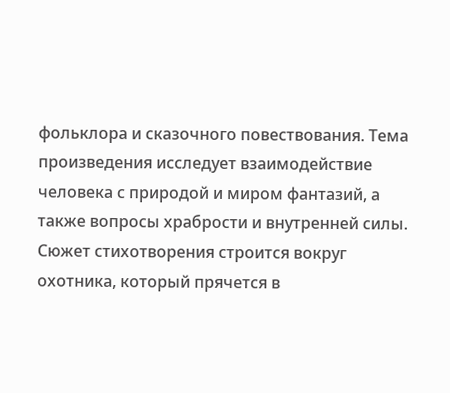фольклора и сказочного повествования. Тема произведения исследует взаимодействие человека с природой и миром фантазий, а также вопросы храбрости и внутренней силы.
Сюжет стихотворения строится вокруг охотника, который прячется в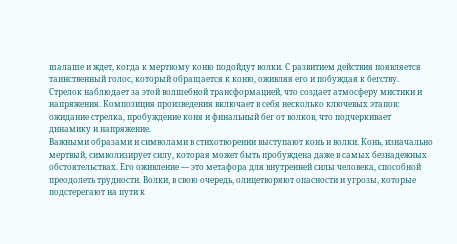шалаше и ждет, когда к мертвому коню подойдут волки. С развитием действия появляется таинственный голос, который обращается к коню, оживляя его и побуждая к бегству. Стрелок наблюдает за этой волшебной трансформацией, что создает атмосферу мистики и напряжения. Композиция произведения включает в себя несколько ключевых этапов: ожидание стрелка, пробуждение коня и финальный бег от волков, что подчеркивает динамику и напряжение.
Важными образами и символами в стихотворении выступают конь и волки. Конь, изначально мертвый, символизирует силу, которая может быть пробуждена даже в самых безнадежных обстоятельствах. Его оживление — это метафора для внутренней силы человека, способной преодолеть трудности. Волки, в свою очередь, олицетворяют опасности и угрозы, которые подстерегают на пути к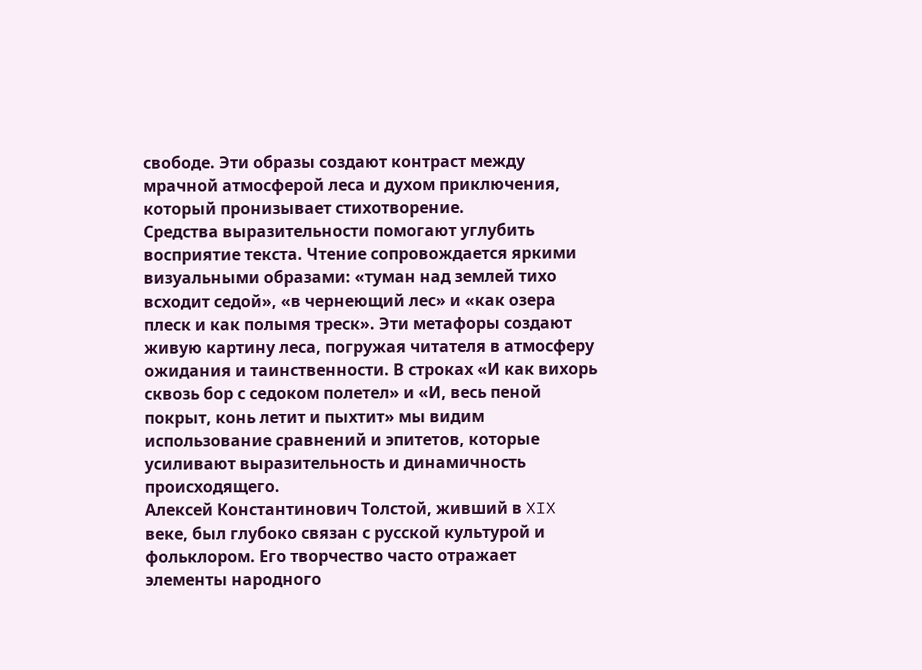свободе. Эти образы создают контраст между мрачной атмосферой леса и духом приключения, который пронизывает стихотворение.
Средства выразительности помогают углубить восприятие текста. Чтение сопровождается яркими визуальными образами: «туман над землей тихо всходит седой», «в чернеющий лес» и «как озера плеск и как полымя треск». Эти метафоры создают живую картину леса, погружая читателя в атмосферу ожидания и таинственности. В строках «И как вихорь сквозь бор с седоком полетел» и «И, весь пеной покрыт, конь летит и пыхтит» мы видим использование сравнений и эпитетов, которые усиливают выразительность и динамичность происходящего.
Алексей Константинович Толстой, живший в XIX веке, был глубоко связан с русской культурой и фольклором. Его творчество часто отражает элементы народного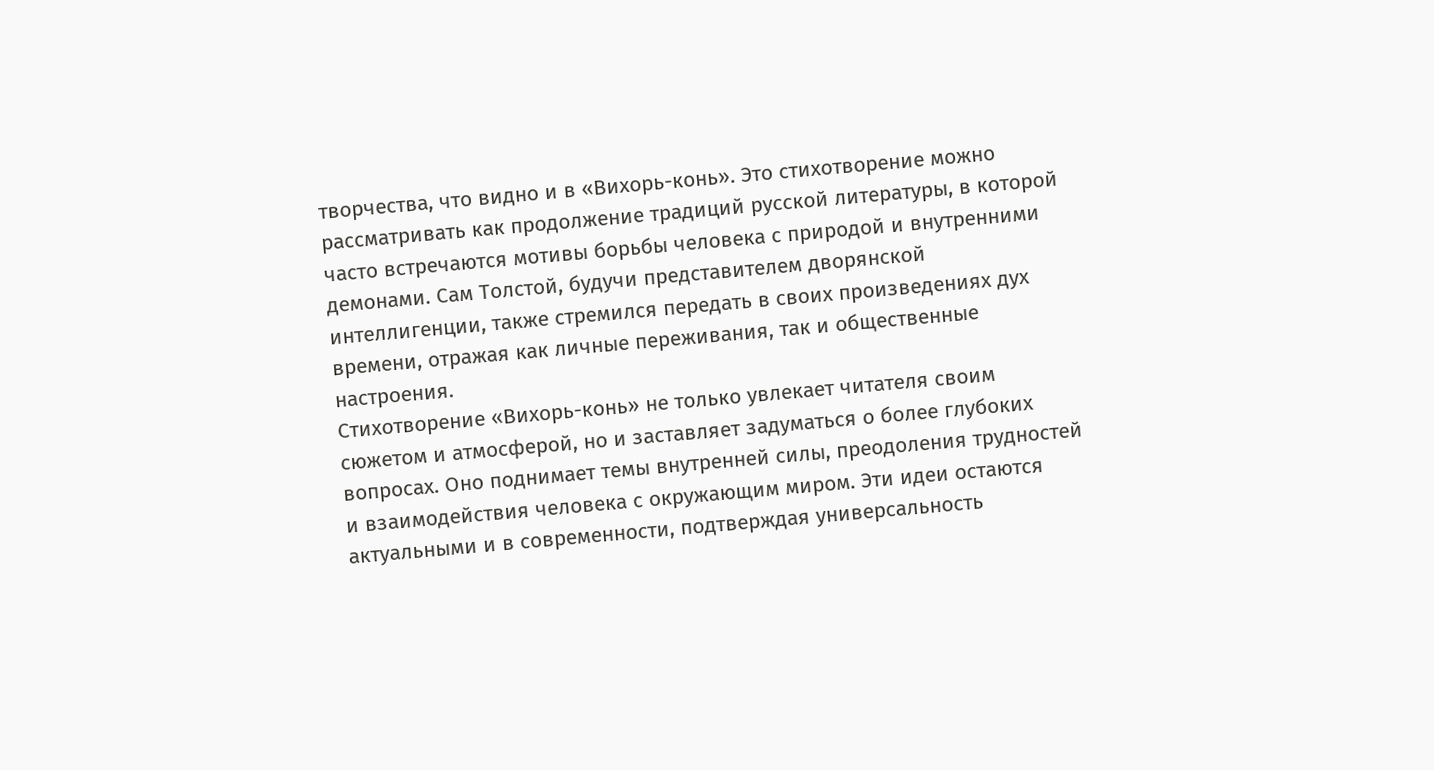творчества, что видно и в «Вихорь-конь». Это стихотворение можно рассматривать как продолжение традиций русской литературы, в которой часто встречаются мотивы борьбы человека с природой и внутренними демонами. Сам Толстой, будучи представителем дворянской интеллигенции, также стремился передать в своих произведениях дух времени, отражая как личные переживания, так и общественные настроения.
Стихотворение «Вихорь-конь» не только увлекает читателя своим сюжетом и атмосферой, но и заставляет задуматься о более глубоких вопросах. Оно поднимает темы внутренней силы, преодоления трудностей и взаимодействия человека с окружающим миром. Эти идеи остаются актуальными и в современности, подтверждая универсальность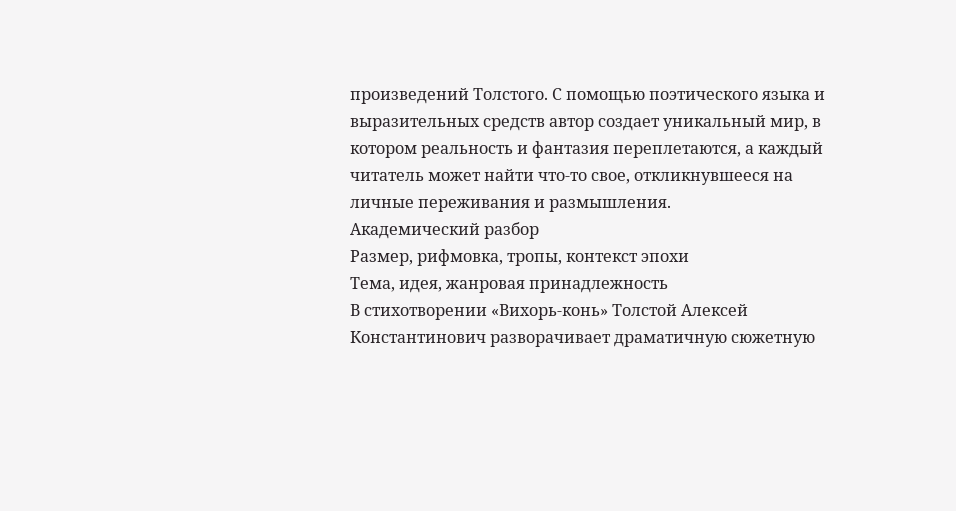произведений Толстого. С помощью поэтического языка и выразительных средств автор создает уникальный мир, в котором реальность и фантазия переплетаются, а каждый читатель может найти что-то свое, откликнувшееся на личные переживания и размышления.
Академический разбор
Размер, рифмовка, тропы, контекст эпохи
Тема, идея, жанровая принадлежность
В стихотворении «Вихорь-конь» Толстой Алексей Константинович разворачивает драматичную сюжетную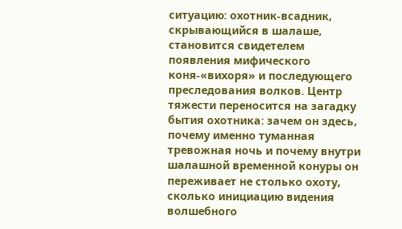ситуацию: охотник-всадник, скрывающийся в шалаше, становится свидетелем появления мифического коня-«вихоря» и последующего преследования волков. Центр тяжести переносится на загадку бытия охотника: зачем он здесь, почему именно туманная тревожная ночь и почему внутри шалашной временной конуры он переживает не столько охоту, сколько инициацию видения волшебного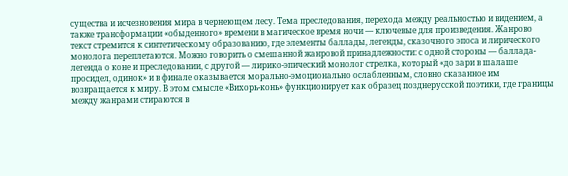существа и исчезновения мира в чернеющем лесу. Тема преследования, перехода между реальностью и видением, а также трансформации «обыденного» времени в магическое время ночи — ключевые для произведения. Жанрово текст стремится к синтетическому образованию, где элементы баллады, легенды, сказочного эпоса и лирического монолога переплетаются. Можно говорить о смешанной жанровой принадлежности: с одной стороны — баллада-легенда о коне и преследовании, с другой — лирико-эпический монолог стрелка, который «до зари в шалаше просидел, одинок» и в финале оказывается морально-эмоционально ослабленным, словно сказанное им возвращается к миру. В этом смысле «Вихорь-конь» функционирует как образец позднерусской поэтики, где границы между жанрами стираются в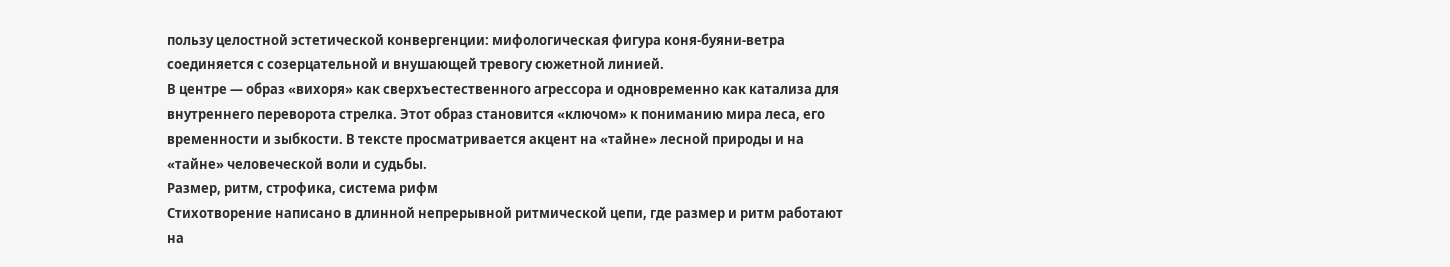пользу целостной эстетической конвергенции: мифологическая фигура коня-буяни-ветра соединяется с созерцательной и внушающей тревогу сюжетной линией.
В центре — образ «вихоря» как сверхъестественного агрессора и одновременно как катализа для внутреннего переворота стрелка. Этот образ становится «ключом» к пониманию мира леса, его временности и зыбкости. В тексте просматривается акцент на «тайне» лесной природы и на «тайне» человеческой воли и судьбы.
Размер, ритм, строфика, система рифм
Стихотворение написано в длинной непрерывной ритмической цепи, где размер и ритм работают на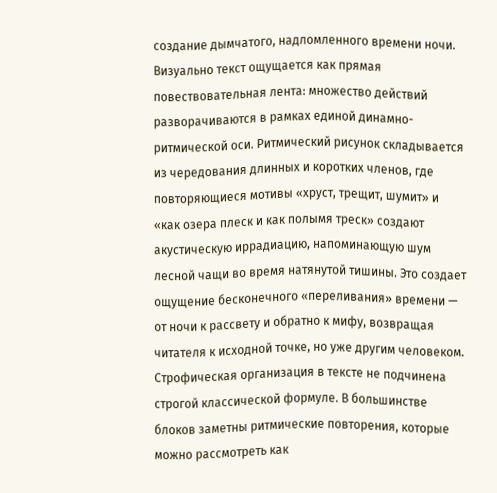создание дымчатого, надломленного времени ночи. Визуально текст ощущается как прямая повествовательная лента: множество действий разворачиваются в рамках единой динамно-ритмической оси. Ритмический рисунок складывается из чередования длинных и коротких членов, где повторяющиеся мотивы «хруст, трещит, шумит» и «как озера плеск и как полымя треск» создают акустическую иррадиацию, напоминающую шум лесной чащи во время натянутой тишины. Это создает ощущение бесконечного «переливания» времени — от ночи к рассвету и обратно к мифу, возвращая читателя к исходной точке, но уже другим человеком.
Строфическая организация в тексте не подчинена строгой классической формуле. В большинстве блоков заметны ритмические повторения, которые можно рассмотреть как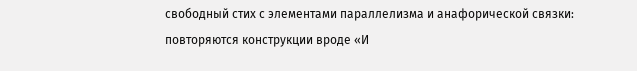свободный стих с элементами параллелизма и анафорической связки: повторяются конструкции вроде «И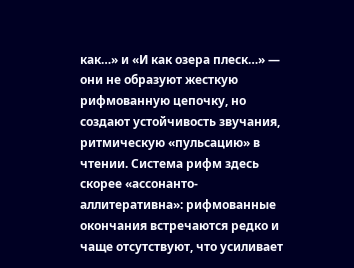как…» и «И как озера плеск…» — они не образуют жесткую рифмованную цепочку, но создают устойчивость звучания, ритмическую «пульсацию» в чтении. Система рифм здесь скорее «ассонанто-аллитеративна»: рифмованные окончания встречаются редко и чаще отсутствуют, что усиливает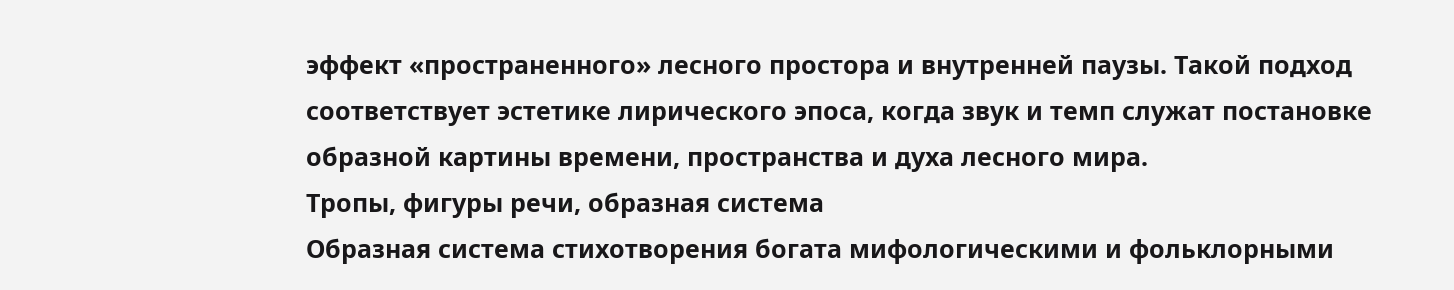эффект «пространенного» лесного простора и внутренней паузы. Такой подход соответствует эстетике лирического эпоса, когда звук и темп служат постановке образной картины времени, пространства и духа лесного мира.
Тропы, фигуры речи, образная система
Образная система стихотворения богата мифологическими и фольклорными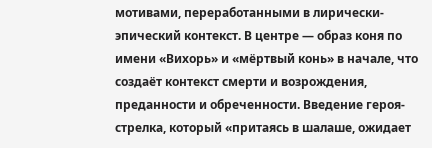мотивами, переработанными в лирически-эпический контекст. В центре — образ коня по имени «Вихорь» и «мёртвый конь» в начале, что создаёт контекст смерти и возрождения, преданности и обреченности. Введение героя-стрелка, который «притаясь в шалаше, ожидает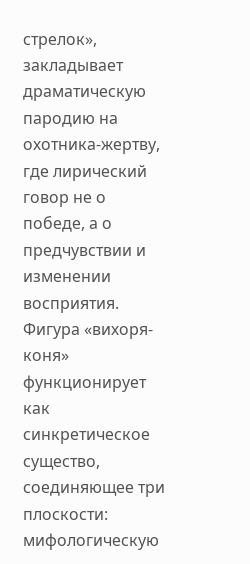стрелок», закладывает драматическую пародию на охотника-жертву, где лирический говор не о победе, а о предчувствии и изменении восприятия.
Фигура «вихоря-коня» функционирует как синкретическое существо, соединяющее три плоскости: мифологическую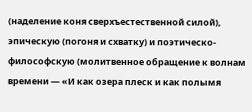(наделение коня сверхъестественной силой), эпическую (погоня и схватку) и поэтическо-философскую (молитвенное обращение к волнам времени — «И как озера плеск и как полымя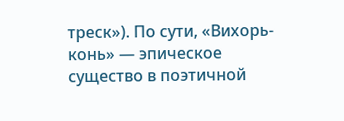треск»). По сути, «Вихорь-конь» — эпическое существо в поэтичной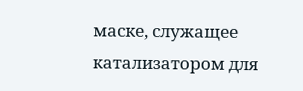маске, служащее катализатором для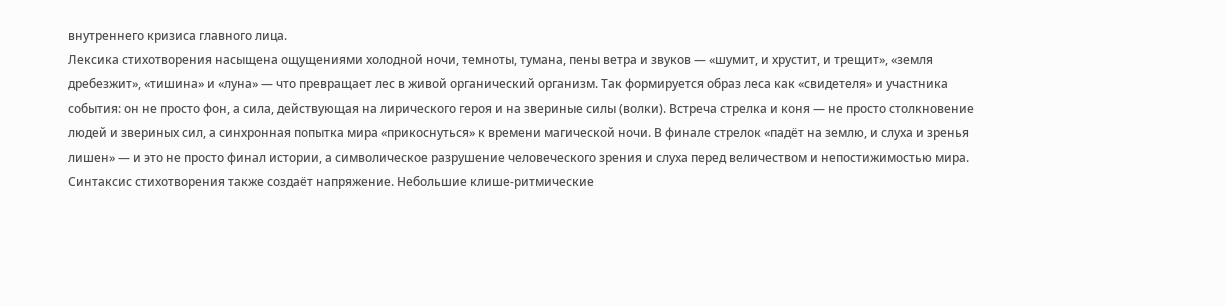внутреннего кризиса главного лица.
Лексика стихотворения насыщена ощущениями холодной ночи, темноты, тумана, пены ветра и звуков — «шумит, и хрустит, и трещит», «земля дребезжит», «тишина» и «луна» — что превращает лес в живой органический организм. Так формируется образ леса как «свидетеля» и участника события: он не просто фон, а сила, действующая на лирического героя и на звериные силы (волки). Встреча стрелка и коня — не просто столкновение людей и звериных сил, а синхронная попытка мира «прикоснуться» к времени магической ночи. В финале стрелок «падёт на землю, и слуха и зренья лишен» — и это не просто финал истории, а символическое разрушение человеческого зрения и слуха перед величеством и непостижимостью мира.
Синтаксис стихотворения также создаёт напряжение. Небольшие клише-ритмические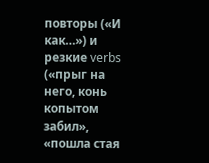повторы («И как…») и резкие verbs («прыг на него, конь копытом забил», «пошла стая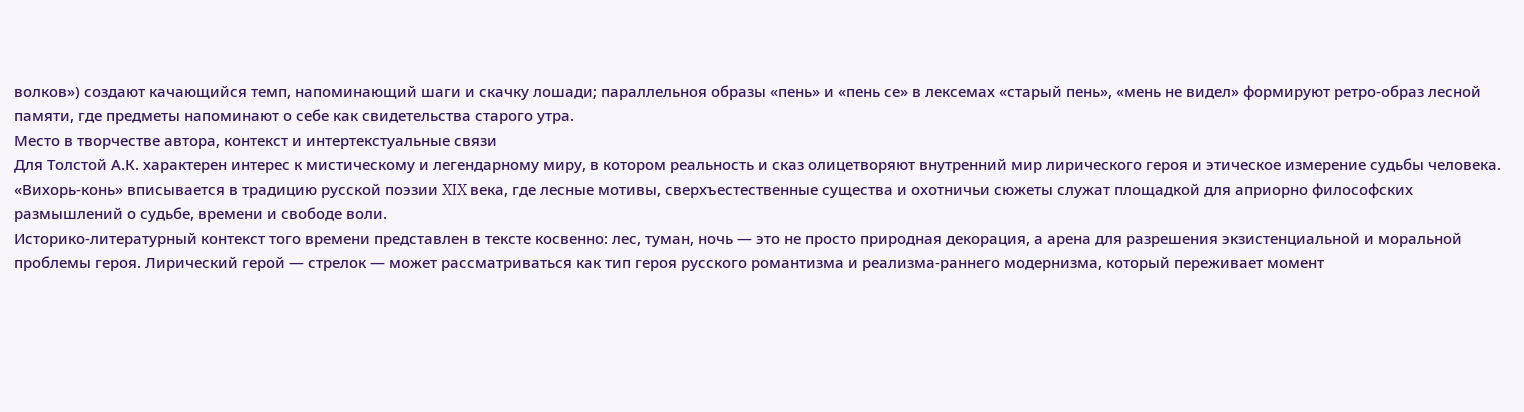волков») создают качающийся темп, напоминающий шаги и скачку лошади; параллельноя образы «пень» и «пень се» в лексемах «старый пень», «мень не видел» формируют ретро-образ лесной памяти, где предметы напоминают о себе как свидетельства старого утра.
Место в творчестве автора, контекст и интертекстуальные связи
Для Толстой А.К. характерен интерес к мистическому и легендарному миру, в котором реальность и сказ олицетворяют внутренний мир лирического героя и этическое измерение судьбы человека. «Вихорь-конь» вписывается в традицию русской поэзии XIX века, где лесные мотивы, сверхъестественные существа и охотничьи сюжеты служат площадкой для априорно философских размышлений о судьбе, времени и свободе воли.
Историко-литературный контекст того времени представлен в тексте косвенно: лес, туман, ночь — это не просто природная декорация, а арена для разрешения экзистенциальной и моральной проблемы героя. Лирический герой — стрелок — может рассматриваться как тип героя русского романтизма и реализма-раннего модернизма, который переживает момент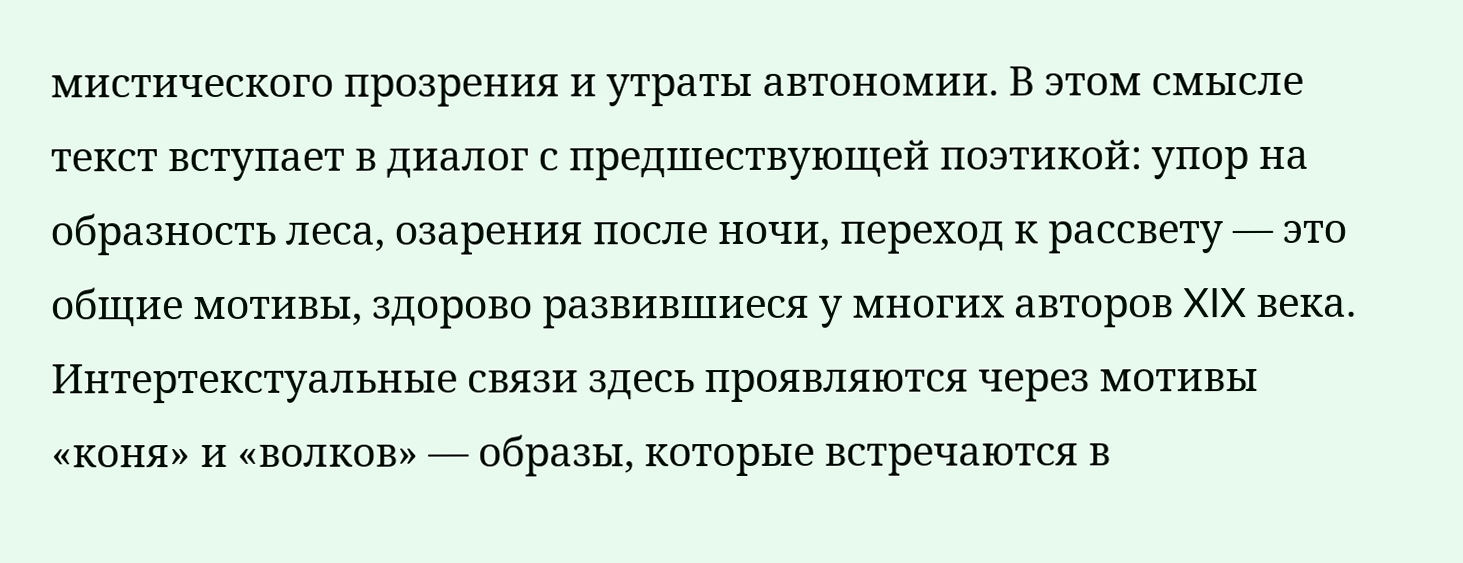мистического прозрения и утраты автономии. В этом смысле текст вступает в диалог с предшествующей поэтикой: упор на образность леса, озарения после ночи, переход к рассвету — это общие мотивы, здорово развившиеся у многих авторов XIX века.
Интертекстуальные связи здесь проявляются через мотивы «коня» и «волков» — образы, которые встречаются в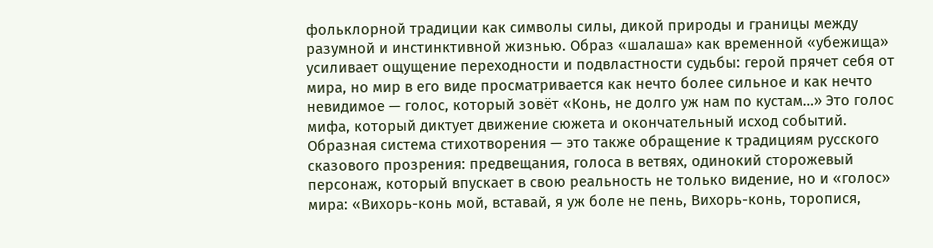фольклорной традиции как символы силы, дикой природы и границы между разумной и инстинктивной жизнью. Образ «шалашa» как временной «убежища» усиливает ощущение переходности и подвластности судьбы: герой прячет себя от мира, но мир в его виде просматривается как нечто более сильное и как нечто невидимое — голос, который зовёт «Конь, не долго уж нам по кустам…» Это голос мифа, который диктует движение сюжета и окончательный исход событий.
Образная система стихотворения — это также обращение к традициям русского сказового прозрения: предвещания, голоса в ветвях, одинокий сторожевый персонаж, который впускает в свою реальность не только видение, но и «голос» мира: «Вихорь-конь мой, вставай, я уж боле не пень, Вихорь-конь, торопися,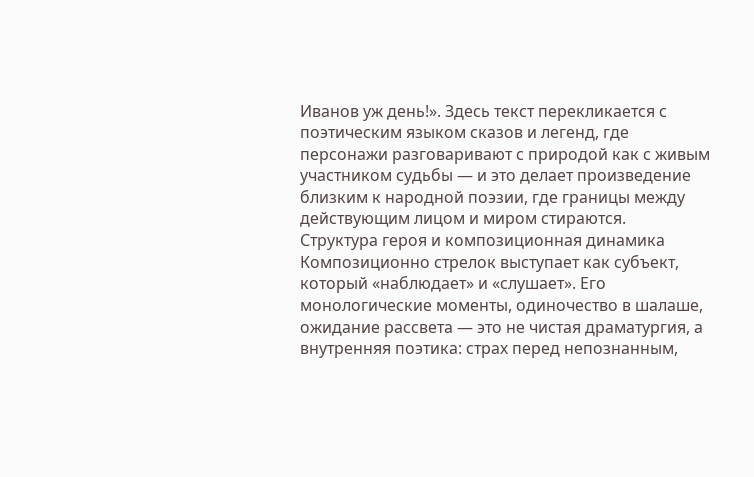Иванов уж день!». Здесь текст перекликается с поэтическим языком сказов и легенд, где персонажи разговаривают с природой как с живым участником судьбы — и это делает произведение близким к народной поэзии, где границы между действующим лицом и миром стираются.
Структура героя и композиционная динамика
Композиционно стрелок выступает как субъект, который «наблюдает» и «слушает». Его монологические моменты, одиночество в шалаше, ожидание рассвета — это не чистая драматургия, а внутренняя поэтика: страх перед непознанным,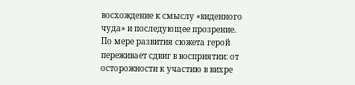восхождение к смыслу «виденного чуда» и последующее прозрение. По мере развития сюжета герой переживает сдвиг в восприятии: от осторожности к участию в вихре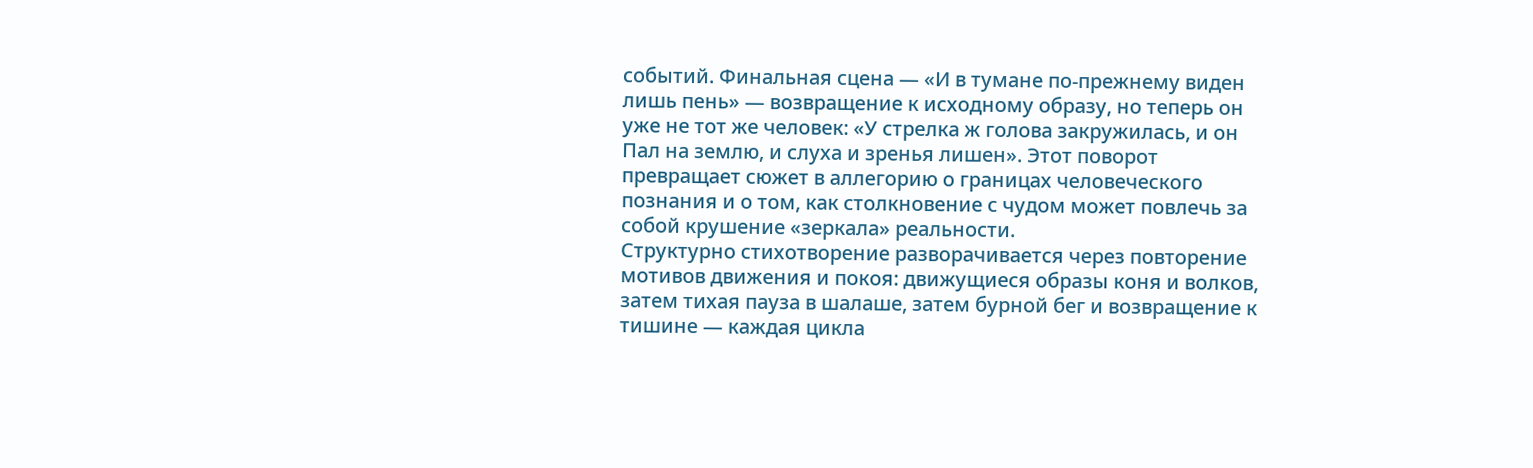событий. Финальная сцена — «И в тумане по-прежнему виден лишь пень» — возвращение к исходному образу, но теперь он уже не тот же человек: «У стрелка ж голова закружилась, и он Пал на землю, и слуха и зренья лишен». Этот поворот превращает сюжет в аллегорию о границах человеческого познания и о том, как столкновение с чудом может повлечь за собой крушение «зеркала» реальности.
Структурно стихотворение разворачивается через повторение мотивов движения и покоя: движущиеся образы коня и волков, затем тихая пауза в шалаше, затем бурной бег и возвращение к тишине — каждая цикла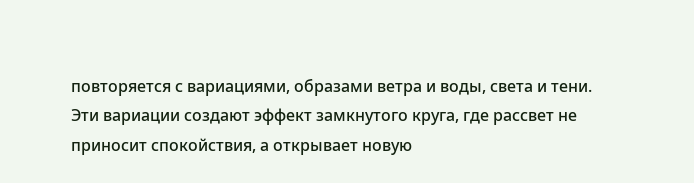повторяется с вариациями, образами ветра и воды, света и тени. Эти вариации создают эффект замкнутого круга, где рассвет не приносит спокойствия, а открывает новую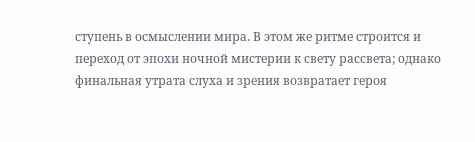ступень в осмыслении мира. В этом же ритме строится и переход от эпохи ночной мистерии к свету рассвета; однако финальная утрата слуха и зрения возвратает героя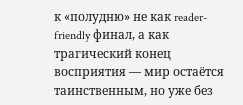к «полудню» не как reader-friendly финал, а как трагический конец восприятия — мир остаётся таинственным, но уже без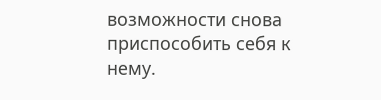возможности снова приспособить себя к нему.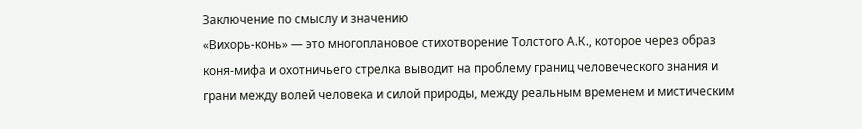Заключение по смыслу и значению
«Вихорь-конь» — это многоплановое стихотворение Толстого А.К., которое через образ коня-мифа и охотничьего стрелка выводит на проблему границ человеческого знания и грани между волей человека и силой природы, между реальным временем и мистическим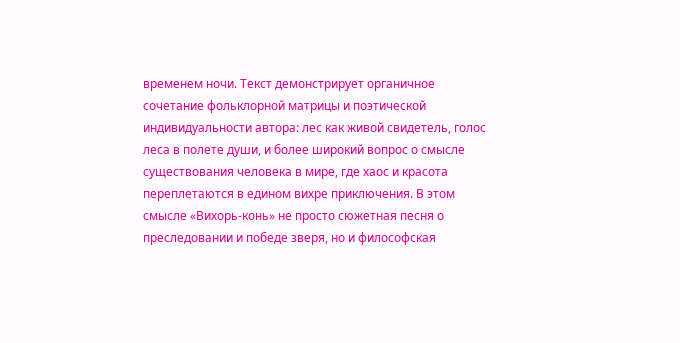временем ночи. Текст демонстрирует органичное сочетание фольклорной матрицы и поэтической индивидуальности автора: лес как живой свидетель, голос леса в полете души, и более широкий вопрос о смысле существования человека в мире, где хаос и красота переплетаются в едином вихре приключения. В этом смысле «Вихорь-конь» не просто сюжетная песня о преследовании и победе зверя, но и философская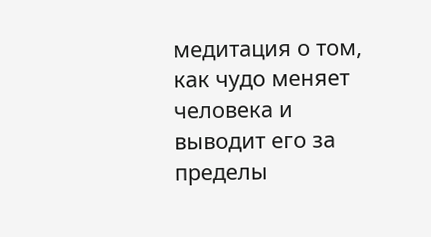медитация о том, как чудо меняет человека и выводит его за пределы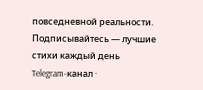повседневной реальности.
Подписывайтесь — лучшие стихи каждый день
Telegram-канал ·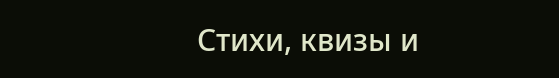Стихи, квизы и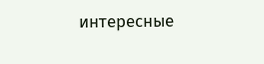интересные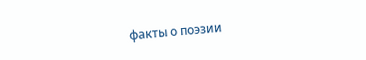факты о поэзии